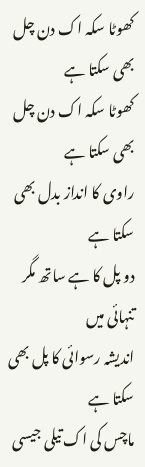کھوٹا سکہ اک دن چل بھی سکتا ہے
کھوٹا سکہ اک دن چل بھی سکتا ہے
راوی کا انداز بدل بھی سکتا ہے
دو پل کا ہے ساتھ مگر تنہائی میں
اندیشہ رسوائی کا پل بھی سکتا ہے
ماچس کی اک تیلی جیسی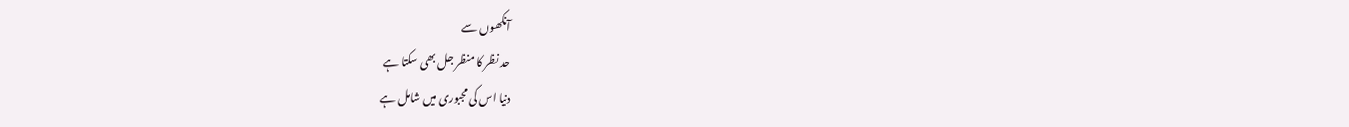آنکھوں سے
حد نظر کا منظر جل بھی سکتا ہے
دنیا اس کی مجبوری میں شامل ہے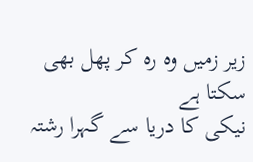زیر زمیں وہ رہ کر پھل بھی سکتا ہے
نیکی کا دریا سے گہرا رشتہ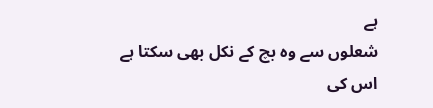ہے
شعلوں سے وہ بچ کے نکل بھی سکتا ہے
اس کی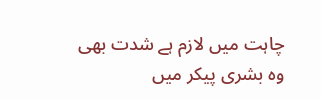چاہت میں لازم ہے شدت بھی
وہ بشری پیکر میں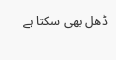ڈھل بھی سکتا ہے